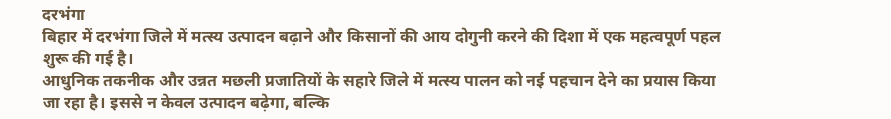दरभंगा
बिहार में दरभंगा जिले में मत्स्य उत्पादन बढ़ाने और किसानों की आय दोगुनी करने की दिशा में एक महत्वपूर्ण पहल शुरू की गई है।
आधुनिक तकनीक और उन्नत मछली प्रजातियों के सहारे जिले में मत्स्य पालन को नई पहचान देने का प्रयास किया जा रहा है। इससे न केवल उत्पादन बढ़ेगा, बल्कि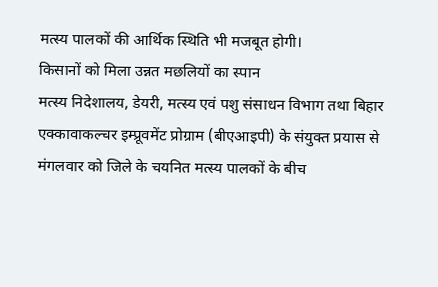मत्स्य पालकों की आर्थिक स्थिति भी मजबूत होगी।
किसानों को मिला उन्नत मछलियों का स्पान
मत्स्य निदेशालय, डेयरी, मत्स्य एवं पशु संसाधन विभाग तथा बिहार एक्कावाकल्चर इम्प्रूवमेंट प्रोग्राम (बीएआइपी) के संयुक्त प्रयास से मंगलवार को जिले के चयनित मत्स्य पालकों के बीच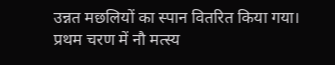उन्नत मछलियों का स्पान वितरित किया गया। प्रथम चरण में नौ मत्स्य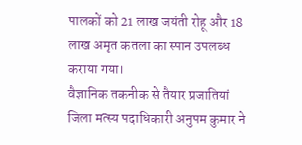पालकों को 21 लाख जयंती रोहू और 18 लाख अमृत कतला का स्पान उपलब्ध कराया गया।
वैज्ञानिक तकनीक से तैयार प्रजातियां
जिला मत्स्य पदाधिकारी अनुपम कुमार ने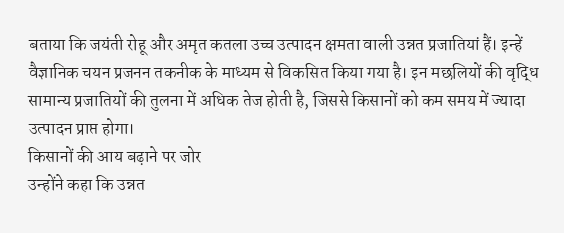बताया कि जयंती रोहू और अमृत कतला उच्च उत्पादन क्षमता वाली उन्नत प्रजातियां हैं। इन्हें वैज्ञानिक चयन प्रजनन तकनीक के माध्यम से विकसित किया गया है। इन मछलियों की वृद्धि सामान्य प्रजातियों की तुलना में अधिक तेज होती है, जिससे किसानों को कम समय में ज्यादा उत्पादन प्राप्त होगा।
किसानों की आय बढ़ाने पर जोर
उन्होंने कहा कि उन्नत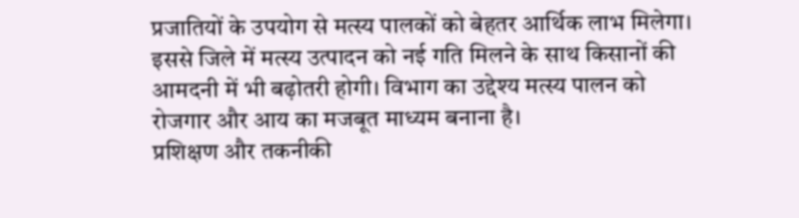प्रजातियों के उपयोग से मत्स्य पालकों को बेहतर आर्थिक लाभ मिलेगा। इससे जिले में मत्स्य उत्पादन को नई गति मिलने के साथ किसानों की आमदनी में भी बढ़ोतरी होगी। विभाग का उद्देश्य मत्स्य पालन को रोजगार और आय का मजबूत माध्यम बनाना है।
प्रशिक्षण और तकनीकी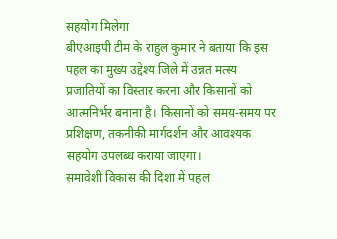सहयोग मिलेगा
बीएआइपी टीम के राहुल कुमार ने बताया कि इस पहल का मुख्य उद्देश्य जिले में उन्नत मत्स्य प्रजातियों का विस्तार करना और किसानों को आत्मनिर्भर बनाना है। किसानों को समय-समय पर प्रशिक्षण, तकनीकी मार्गदर्शन और आवश्यक सहयोग उपलब्ध कराया जाएगा।
समावेशी विकास की दिशा में पहल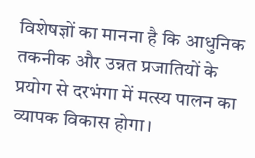विशेषज्ञों का मानना है कि आधुनिक तकनीक और उन्नत प्रजातियों के प्रयोग से दरभंगा में मत्स्य पालन का व्यापक विकास होगा।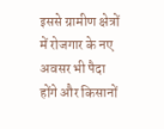इससे ग्रामीण क्षेत्रों में रोजगार के नए अवसर भी पैदा होंगे और किसानों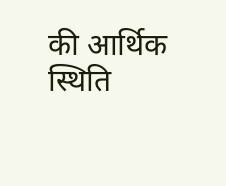की आर्थिक स्थिति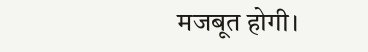मजबूत होगी।